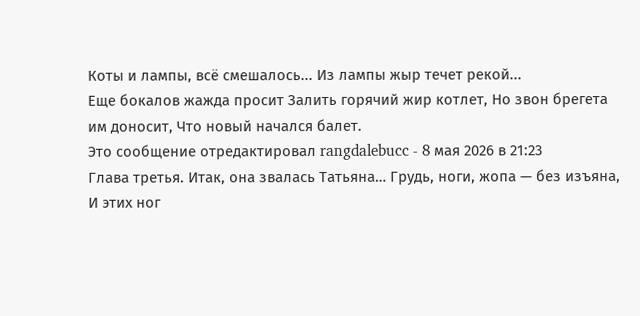Коты и лампы, всё смешалось... Из лампы жыр течет рекой...
Еще бокалов жажда просит Залить горячий жир котлет, Но звон брегета им доносит, Что новый начался балет.
Это сообщение отредактировал rangdalebucc - 8 мая 2026 в 21:23
Глава третья. Итак, она звалась Татьяна… Грудь, ноги, жопа — без изъяна, И этих ног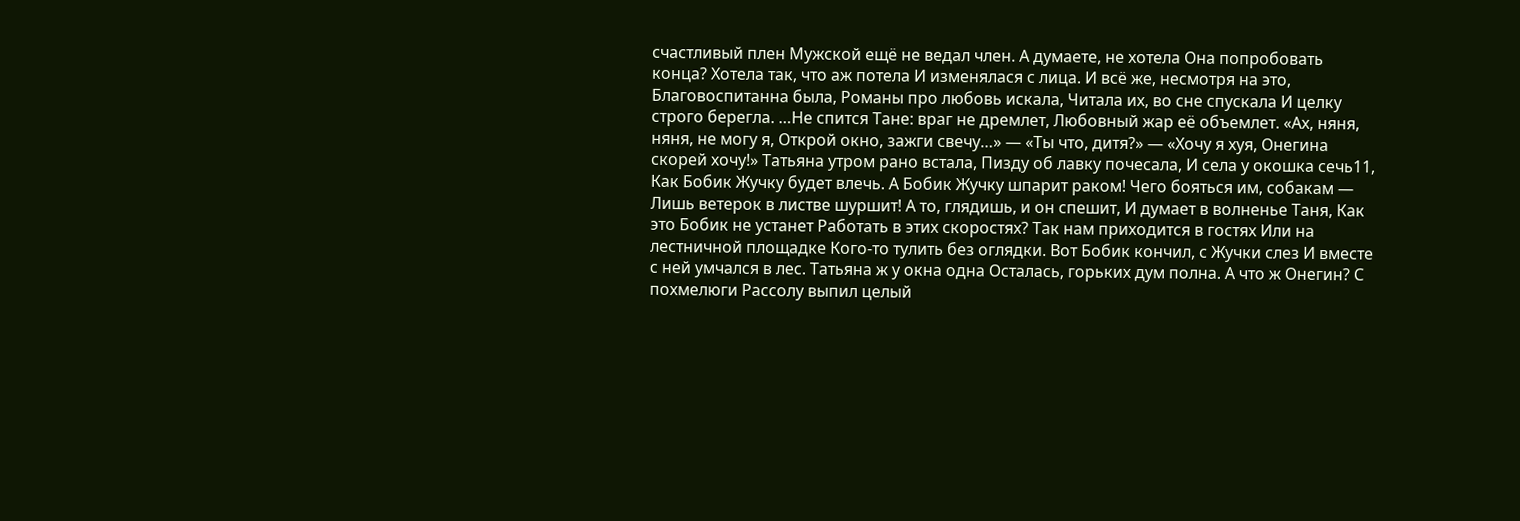счастливый плен Мужской ещё не ведал член. А думаете, не хотела Она попробовать конца? Хотела так, что аж потела И изменялася с лица. И всё же, несмотря на это, Благовоспитанна была, Романы про любовь искала, Читала их, во сне спускала И целку строго берегла. …Не спится Тане: враг не дремлет, Любовный жар её объемлет. «Ах, няня, няня, не могу я, Открой окно, зажги свечу…» — «Ты что, дитя?» — «Хочу я хуя, Онегина скорей хочу!» Татьяна утром рано встала, Пизду об лавку почесала, И села у окошка сечь11, Как Бобик Жучку будет влечь. А Бобик Жучку шпарит раком! Чего бояться им, собакам — Лишь ветерок в листве шуршит! А то, глядишь, и он спешит, И думает в волненье Таня, Как это Бобик не устанет Работать в этих скоростях? Так нам приходится в гостях Или на лестничной площадке Кого-то тулить без оглядки. Вот Бобик кончил, с Жучки слез И вместе с ней умчался в лес. Татьяна ж у окна одна Осталась, горьких дум полна. А что ж Онегин? С похмелюги Рассолу выпил целый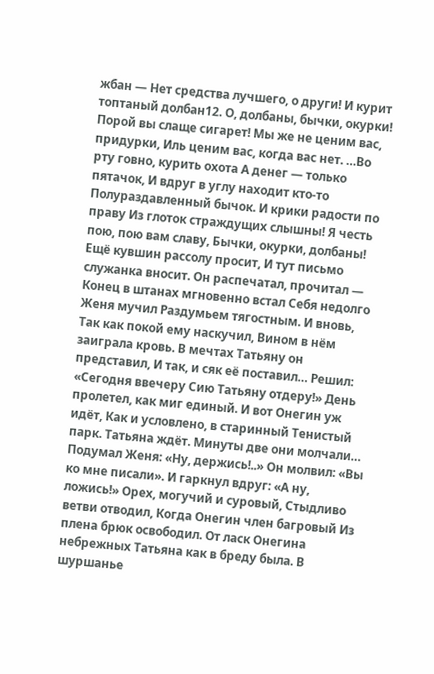жбан — Нет средства лучшего, о други! И курит топтаный долбан12. О, долбаны, бычки, окурки! Порой вы слаще сигарет! Мы же не ценим вас, придурки, Иль ценим вас, когда вас нет. …Во рту говно, курить охота А денег — только пятачок, И вдруг в углу находит кто-то Полураздавленный бычок. И крики радости по праву Из глоток страждущих слышны! Я честь пою, пою вам славу, Бычки, окурки, долбаны! Ещё кувшин рассолу просит, И тут письмо служанка вносит. Он распечатал, прочитал — Конец в штанах мгновенно встал Себя недолго Женя мучил Раздумьем тягостным. И вновь, Так как покой ему наскучил, Вином в нём заиграла кровь. В мечтах Татьяну он представил, И так, и сяк её поставил… Решил: «Сегодня ввечеру Сию Татьяну отдеру!» День пролетел, как миг единый. И вот Онегин уж идёт, Как и условлено, в старинный Тенистый парк. Татьяна ждёт. Минуты две они молчали… Подумал Женя: «Ну, держись!..» Он молвил: «Вы ко мне писали». И гаркнул вдруг: «А ну, ложись!» Орех, могучий и суровый, Стыдливо ветви отводил, Когда Онегин член багровый Из плена брюк освободил. От ласк Онегина небрежных Татьяна как в бреду была. В шуршанье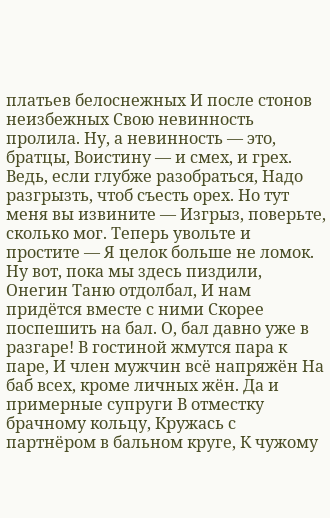платьев белоснежных И после стонов неизбежных Свою невинность пролила. Ну, а невинность — это, братцы, Воистину — и смех, и грех. Ведь, если глубже разобраться, Надо разгрызть, чтоб съесть орех. Но тут меня вы извините — Изгрыз, поверьте, сколько мог. Теперь увольте и простите — Я целок больше не ломок. Ну вот, пока мы здесь пиздили, Онегин Таню отдолбал, И нам придётся вместе с ними Скорее поспешить на бал. О, бал давно уже в разгаре! В гостиной жмутся пара к паре, И член мужчин всё напряжён На баб всех, кроме личных жён. Да и примерные супруги В отместку брачному кольцу, Кружась с партнёром в бальном круге, К чужому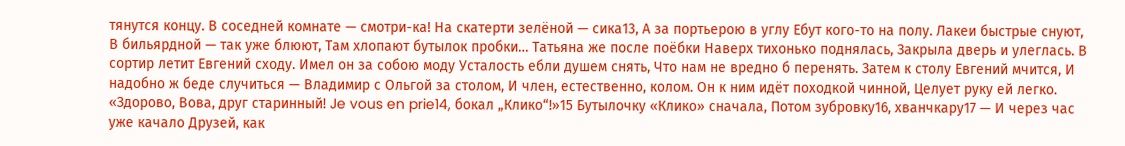тянутся концу. В соседней комнате — смотри-ка! На скатерти зелёной — сика13, А за портьерою в углу Ебут кого-то на полу. Лакеи быстрые снуют, В бильярдной — так уже блюют, Там хлопают бутылок пробки… Татьяна же после поёбки Наверх тихонько поднялась, Закрыла дверь и улеглась. В сортир летит Евгений сходу. Имел он за собою моду Усталость ебли душем снять, Что нам не вредно б перенять. Затем к столу Евгений мчится, И надобно ж беде случиться — Владимир с Ольгой за столом, И член, естественно, колом. Он к ним идёт походкой чинной, Целует руку ей легко. «Здорово, Вова, друг старинный! Je vous en prie14, бокал „Клико“!»15 Бутылочку «Клико» сначала, Потом зубровку16, хванчкару17 — И через час уже качало Друзей, как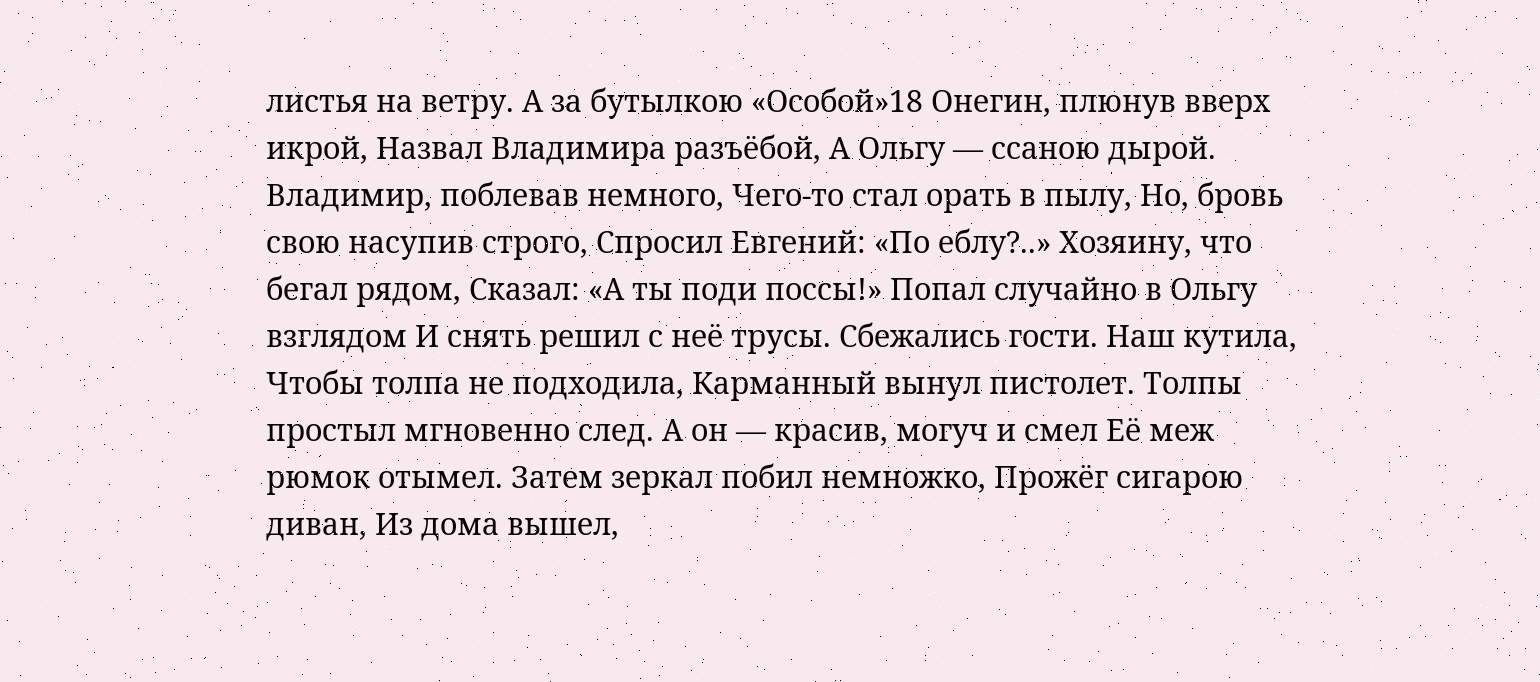листья на ветру. А за бутылкою «Особой»18 Онегин, плюнув вверх икрой, Назвал Владимира разъёбой, А Ольгу — ссаною дырой. Владимир, поблевав немного, Чего-то стал орать в пылу, Но, бровь свою насупив строго, Спросил Евгений: «По еблу?..» Хозяину, что бегал рядом, Сказал: «А ты поди поссы!» Попал случайно в Ольгу взглядом И снять решил с неё трусы. Сбежались гости. Наш кутила, Чтобы толпа не подходила, Карманный вынул пистолет. Толпы простыл мгновенно след. А он — красив, могуч и смел Её меж рюмок отымел. Затем зеркал побил немножко, Прожёг сигарою диван, Из дома вышел,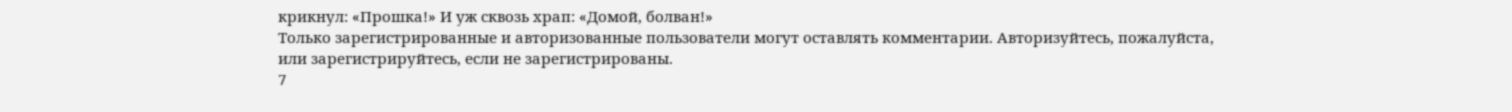крикнул: «Прошка!» И уж сквозь храп: «Домой, болван!»
Только зарегистрированные и авторизованные пользователи могут оставлять комментарии. Авторизуйтесь, пожалуйста, или зарегистрируйтесь, если не зарегистрированы.
7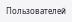Пользователей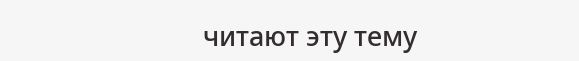читают эту тему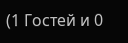(1 Гостей и 0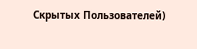Скрытых Пользователей)